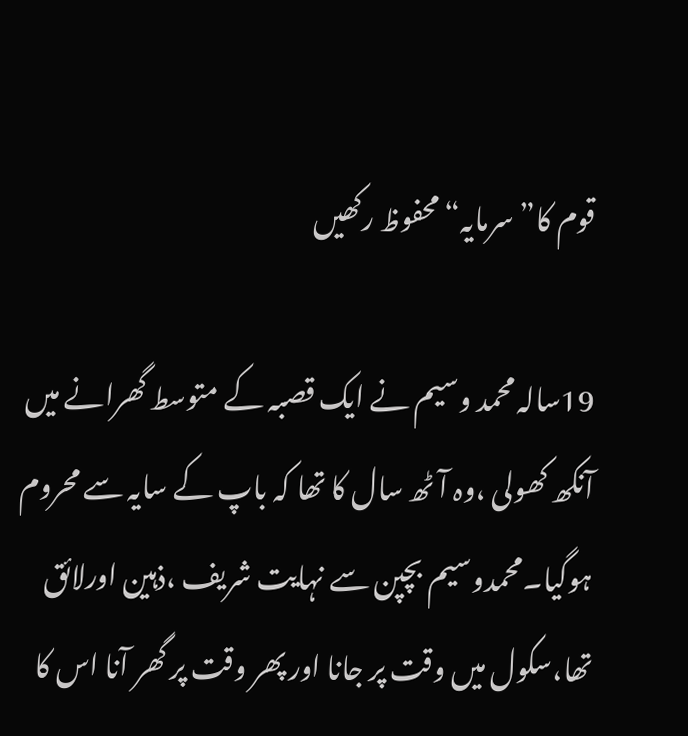قوم کا” سرمایہ“ محفوظ رکھیں

19سالہ محمد وسیم نے ایک قصبہ کے متوسط گھرانے میں آنکھ کھولی ،وہ آٹھ سال کا تھا کہ باپ کے سایہ سے محروم ہوگیا۔محمدوسیم بچپن سے نہایت شریف ،ذہین اورلائق تھا،سکول میں وقت پر جانا اور پھر وقت پر گھر آنا اس کا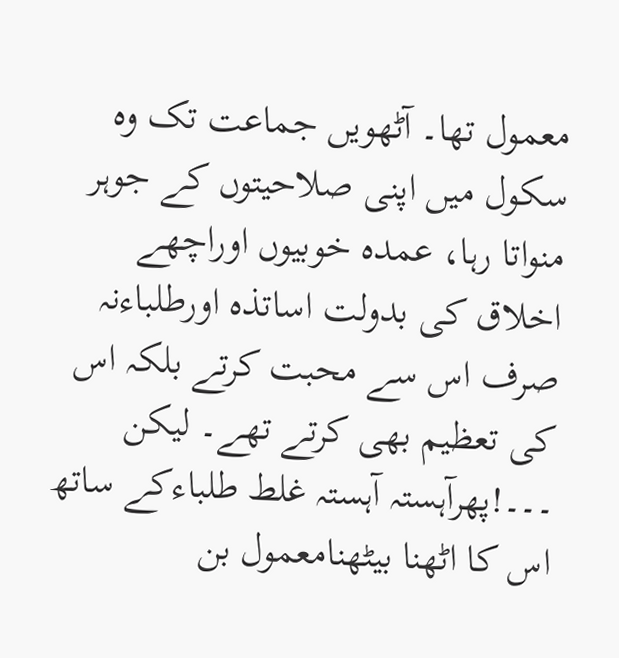معمول تھا۔ آٹھویں جماعت تک وہ سکول میں اپنی صلاحیتوں کے جوہر منواتا رہا، عمدہ خوبیوں اوراچھے اخلاق کی بدولت اساتذہ اورطلباءنہ صرف اس سے محبت کرتے بلکہ اس کی تعظیم بھی کرتے تھے۔ لیکن ۔۔۔!پھرآہستہ آہستہ غلط طلباءکے ساتھ اس کا اٹھنا بیٹھنامعمول بن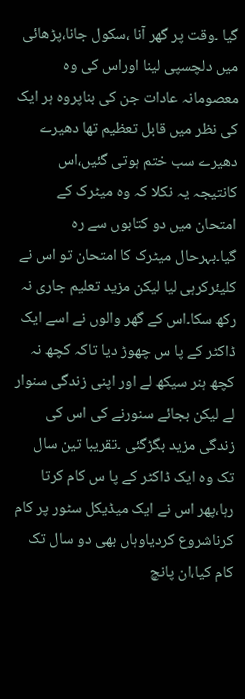گیا ۔وقت پر گھر آنا ،سکول جانا،پڑھائی میں دلچسپی لینا اوراس کی وہ معصومانہ عادات جن کی بناپروہ ہر ایک کی نظر میں قابل تعظیم تھا دھیرے دھیرے سب ختم ہوتی گئیں،اس کانتیجہ یہ نکلا کہ وہ میٹرک کے امتحان میں دو کتابوں سے رہ گیا۔بہرحال میٹرک کا امتحان تو اس نے کلیئرکرہی لیا لیکن مزید تعلیم جاری نہ رکھ سکا۔اس کے گھر والوں نے اسے ایک ڈاکٹر کے پا س چھوڑ دیا تاکہ کچھ نہ کچھ ہنر سیکھ لے اور اپنی زندگی سنوار لے لیکن بجائے سنورنے کی اس کی زندگی مزید بگڑگئی ۔تقریبا تین سال تک وہ ایک ڈاکٹر کے پا س کام کرتا رہا،پھر اس نے ایک میڈیکل سٹور پر کام کرناشروع کردیاوہاں بھی دو سال تک کام کیا،ان پانچ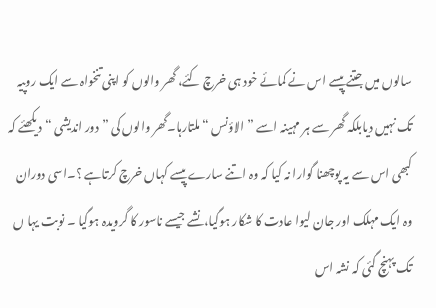سالوں میں جتنے پیسے اس نے کمائے خود ہی خرچ کئے، گھر والوں کو اپنی تنخواہ سے ایک روپیہ تک نہیں دیابلکہ گھر سے ہر مہینہ اسے ” الاؤنس “ملتارہا۔گھر والوں کی ”دور اندیشی “دیکھئے کہ کبھی اس سے یہ پوچھنا گوارا نہ کیا کہ وہ اتنے سارے پیسے کہاں خرچ کرتاہے ؟۔اسی دوران وہ ایک مہلک اور جان لیوا عادت کا شکار ہوگیا،نشے جیسے ناسور کا گرویدہ ہوگیا ۔ نوبت یہا ں تک پہنچ گئی کہ نشہ اس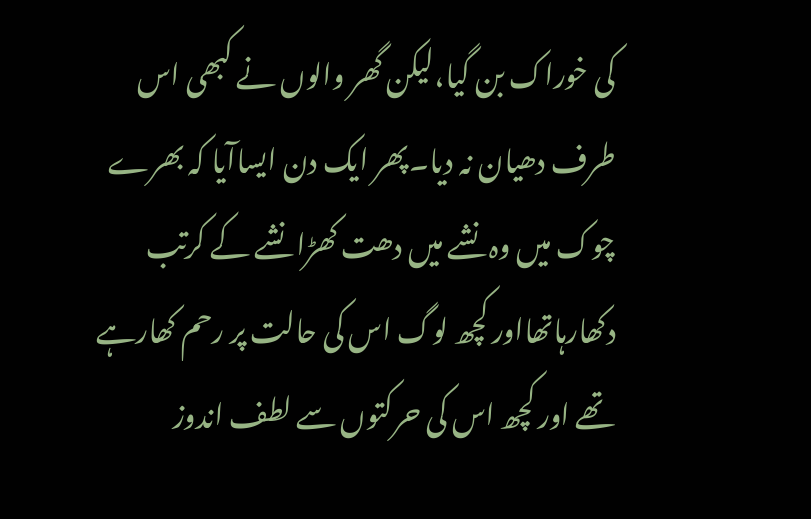کی خوراک بن گیا،لیکن گھر والوں نے کبھی اس طرف دھیان نہ دیا۔پھر ایک دن ایساآیا کہ بھرے چوک میں وہ نشے میں دھت کھڑا نشے کے کرتب دکھارہاتھااور کچھ لوگ اس کی حالت پر رحم کھارہے تھے اور کچھ اس کی حرکتوں سے لطف اندوز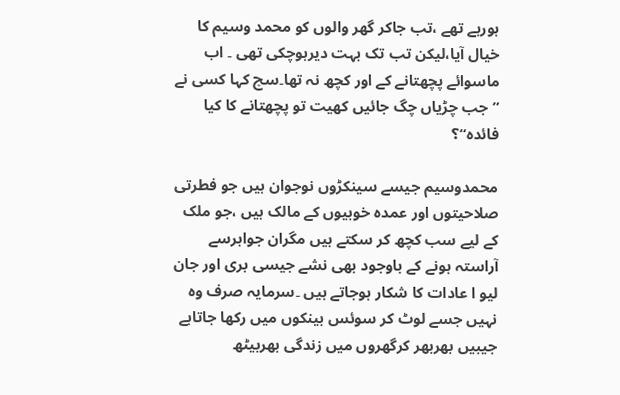ہورہے تھے ،تب جاکر گھر والوں کو محمد وسیم کا خیال آیا،لیکن تب تک بہت دیرہوچکی تھی ۔ اب ماسوائے پچھتانے کے اور کچھ نہ تھا۔سچ کہا کسی نے ”جب چڑیاں چگ جائیں کھیت تو پچھتانے کا کیا فائدہ“؟

محمدوسیم جیسے سینکڑوں نوجوان ہیں جو فطرتی صلاحیتوں اور عمدہ خوبیوں کے مالک ہیں ،جو ملک کے لیے سب کچھ کر سکتے ہیں مگران جواہرسے آراستہ ہونے کے باوجود بھی نشے جیسی بری اور جان لیو ا عادات کا شکار ہوجاتے ہیں ۔سرمایہ صرف وہ نہیں جسے لوٹ کر سوئس بینکوں میں رکھا جاتاہے جیبیں بھربھر کرگھروں میں زندگی بھربیٹھ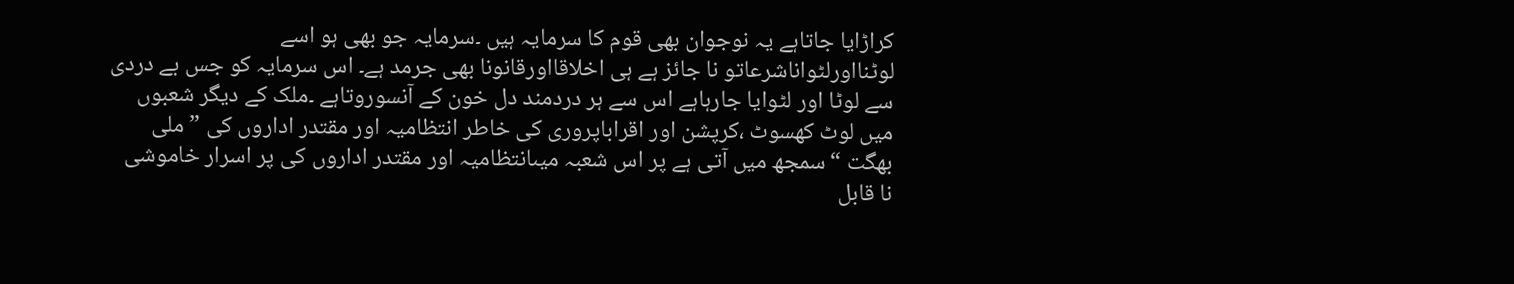کراڑایا جاتاہے یہ نوجوان بھی قوم کا سرمایہ ہیں ۔سرمایہ جو بھی ہو اسے لوٹنااورلٹواناشرعاتو نا جائز ہے ہی اخلاقااورقانونا بھی جرمد ہے۔ اس سرمایہ کو جس بے دردی سے لوٹا اور لٹوایا جارہاہے اس سے ہر دردمند دل خون کے آنسوروتاہے ۔ملک کے دیگر شعبوں میں لوٹ کھسوٹ ،کرپشن اور اقراباپروری کی خاطر انتظامیہ اور مقتدر اداروں کی ”ملی بھگت “سمجھ میں آتی ہے پر اس شعبہ میںانتظامیہ اور مقتدر اداروں کی پر اسرار خاموشی نا قابل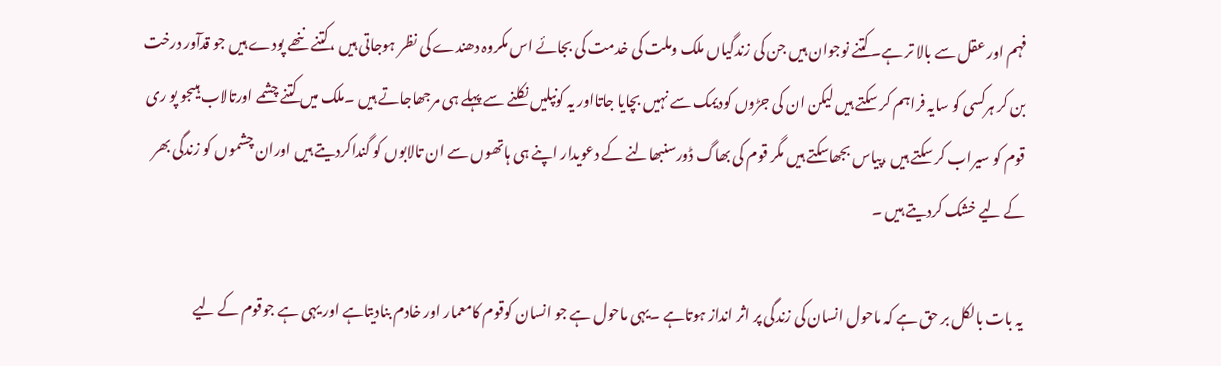فہم اور عقل سے بالا تر ہے۔کتنے نوجوان ہیں جن کی زندگیاں ملک وملت کی خدمت کی بجائے اس مکروہ دھندے کی نظر ہوجاتی ہیں ،کتنے ننھے پودے ہیں جو قدآور درخت بن کر ہرکسی کو سایہ فراہم کر سکتے ہیں لیکن ان کی جڑوں کودیمک سے نہیں بچایا جاتااور یہ کونپلیں نکلنے سے پہلے ہی مرجھاجاتے ہیں ۔ملک میں کتنے چشمے اورتالاب ہیںجو پو ری قوم کو سیراب کر سکتے ہیں ،پیاس بجھاسکتے ہیں مگر قوم کی بھاگ ڈورسنبھالنے کے دعویدار اپنے ہی ہاتھوں سے ان تالابوں کو گنداکردیتے ہیں اوران چشموں کو زندگی بھر کے لیے خشک کردیتے ہیں ۔

یہ بات بالکل بر حق ہے کہ ماحول انسان کی زندگی پر اثر انداز ہوتاہے ۔یہی ماحول ہے جو انسان کوقوم کامعمار اور خادم بنادیتاہے اور یہی ہے جوقوم کے لیے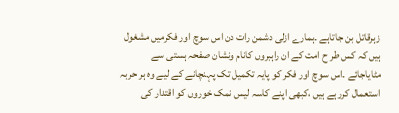زہرقاتل بن جاتاہے ۔ہمارے ازلی دشمن رات دن اس سوچ اور فکرمیں مشغول ہیں کہ کس طر ح امت کے ان راہبروں کانام ونشان صفحہ ہستی سے مٹایاجائے ۔اس سوچ اور فکر کو پایہ تکمیل تک پہنچانے کے لیے وہ ہر حربہ استعمال کررہے ہیں ،کبھی اپنے کاسہ لیس نمک خوروں کو اقتدار کی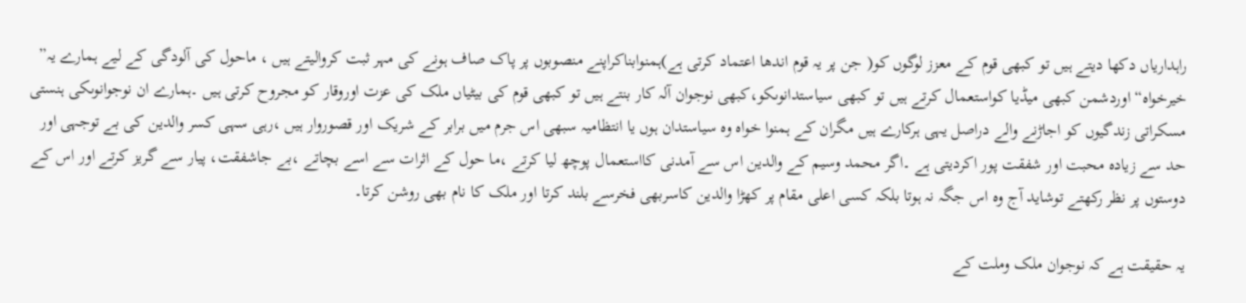راہداریاں دکھا دیتے ہیں تو کبھی قوم کے معزز لوگوں کو( جن پر یہ قوم اندھا اعتماد کرتی ہے)ہمنوابناکراپنے منصوبوں پر پاک صاف ہونے کی مہر ثبت کروالیتے ہیں ، ماحول کی آلودگی کے لیے ہمارے یہ” خیرخواہ“ اوردشمن کبھی میڈیا کواستعمال کرتے ہیں تو کبھی سیاستدانوںکو،کبھی نوجوان آلہ کار بنتے ہیں تو کبھی قوم کی بیٹیاں ملک کی عزت اوروقار کو مجروح کرتی ہیں ۔ہمارے ان نوجوانوںکی ہنستی مسکراتی زندگیوں کو اجاڑنے والے دراصل یہی ہرکارے ہیں مگران کے ہمنوا خواہ وہ سیاستدان ہوں یا انتظامیہ سبھی اس جرم میں برابر کے شریک اور قصوروار ہیں ،رہی سہی کسر والدین کی بے توجہی اور حد سے زیادہ محبت اور شفقت پور اکردیتی ہے ۔اگر محمد وسیم کے والدین اس سے آمدنی کااستعمال پوچھ لیا کرتے ،ما حول کے اثرات سے اسے بچاتے ،بے جاشفقت، پیار سے گریز کرتے اور اس کے دوستوں پر نظر رکھتے توشاید آج وہ اس جگہ نہ ہوتا بلکہ کسی اعلی مقام پر کھڑا والدین کاسربھی فخرسے بلند کرتا اور ملک کا نام بھی روشن کرتا۔

یہ حقیقت ہے کہ نوجوان ملک وملت کے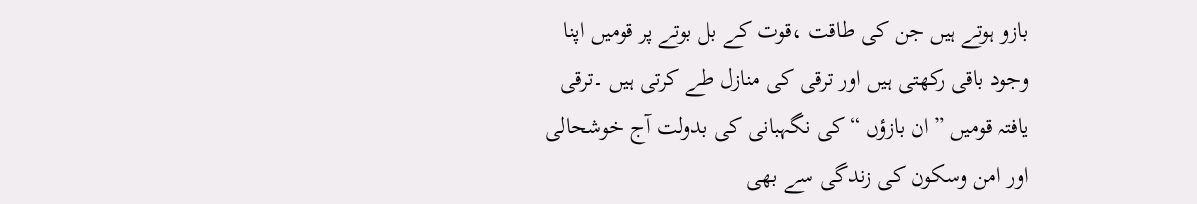بازو ہوتے ہیں جن کی طاقت ،قوت کے بل بوتے پر قومیں اپنا وجود باقی رکھتی ہیں اور ترقی کی منازل طے کرتی ہیں ۔ترقی یافتہ قومیں ”ان بازؤں “کی نگہبانی کی بدولت آج خوشحالی اور امن وسکون کی زندگی سے بھی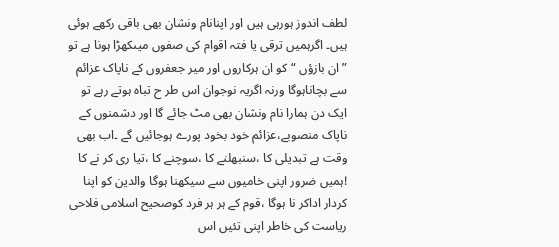لطف اندوز ہورہی ہیں اور اپنانام ونشان بھی باقی رکھے ہوئی ہیں۔ اگرہمیں ترقی یا فتہ اقوام کی صفوں میںکھڑا ہونا ہے تو ”ان بازؤں “کو ان ہرکاروں اور میر جعفروں کے ناپاک عزائم سے بچاناہوگا ورنہ اگریہ نوجوان اس طر ح تباہ ہوتے رہے تو ایک دن ہمارا نام ونشان بھی مٹ جائے گا اور دشمنوں کے ناپاک منصوبے،عزائم خود بخود پورے ہوجائیں گے ۔اب بھی وقت ہے تبدیلی کا ،سنبھلنے کا ،سوچنے کا ،تیا ری کر نے کا !ہمیں ضرور اپنی خامیوں سے سیکھنا ہوگا والدین کو اپنا کردار اداکر نا ہوگا ،قوم کے ہر ہر فرد کوصحیح اسلامی فلاحی ریاست کی خاطر اپنی تئیں اس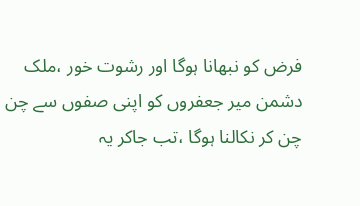فرض کو نبھانا ہوگا اور رشوت خور ،ملک دشمن میر جعفروں کو اپنی صفوں سے چن چن کر نکالنا ہوگا ،تب جاکر یہ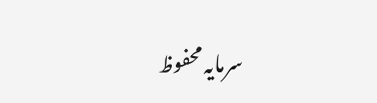سرمایہ محفوظ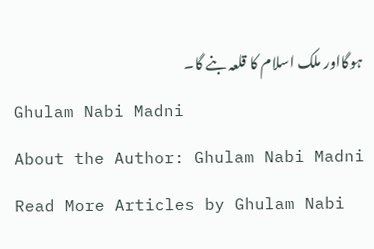ہوگااور ملک اسلام کا قلعہ بنے گا۔
Ghulam Nabi Madni
About the Author: Ghulam Nabi Madni Read More Articles by Ghulam Nabi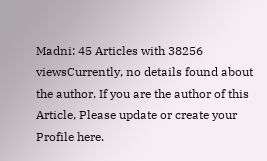Madni: 45 Articles with 38256 viewsCurrently, no details found about the author. If you are the author of this Article, Please update or create your Profile here.